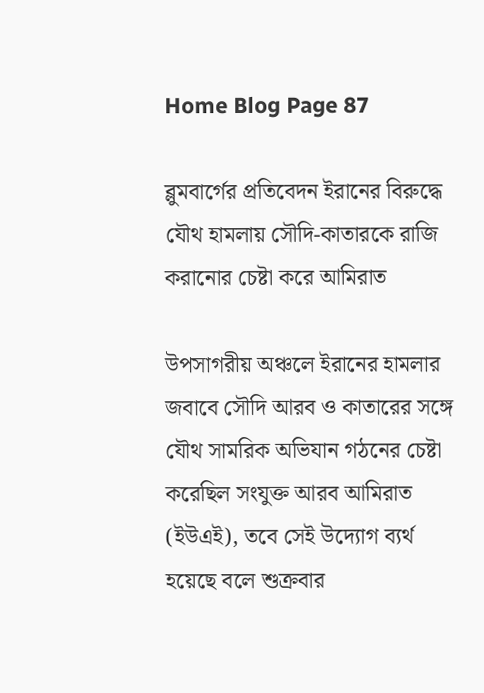Home Blog Page 87

ব্লুমবার্গের প্রতিবেদন ইরানের বিরুদ্ধে যৌথ হামলায় সৌদি-কাতারকে রাজি করানোর চেষ্টা করে আমিরাত

উপসাগরীয় অঞ্চলে ইরানের হামলার জবাবে সৌদি আরব ও কাতারের সঙ্গে যৌথ সামরিক অভিযান গঠনের চেষ্টা করেছিল সংযুক্ত আরব আমিরাত (ইউএই), তবে সেই উদ্যোগ ব্যর্থ হয়েছে বলে শুক্রবার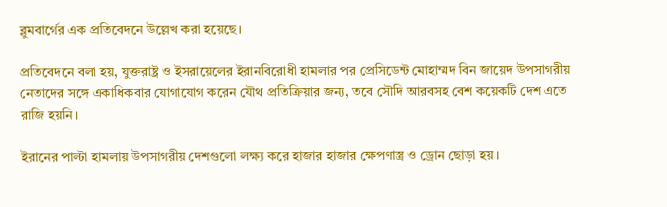ব্লুমবার্গের এক প্রতিবেদনে উল্লেখ করা হয়েছে।

প্রতিবেদনে বলা হয়, যুক্তরাষ্ট্র ও ইসরায়েলের ইরানবিরোধী হামলার পর প্রেসিডেন্ট মোহাম্মদ বিন জায়েদ উপসাগরীয় নেতাদের সঙ্গে একাধিকবার যোগাযোগ করেন যৌথ প্রতিক্রিয়ার জন্য, তবে সৌদি আরবসহ বেশ কয়েকটি দেশ এতে রাজি হয়নি।

ইরানের পাল্টা হামলায় উপসাগরীয় দেশগুলো লক্ষ্য করে হাজার হাজার ক্ষেপণাস্ত্র ও ড্রোন ছোড়া হয়।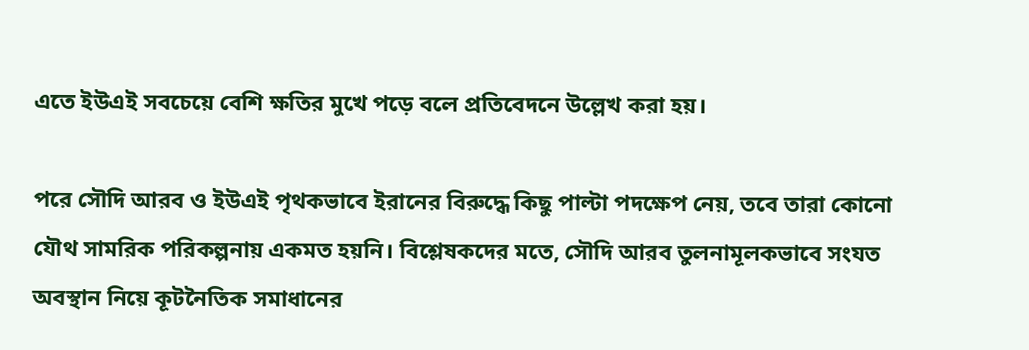এতে ইউএই সবচেয়ে বেশি ক্ষতির মুখে পড়ে বলে প্রতিবেদনে উল্লেখ করা হয়।

পরে সৌদি আরব ও ইউএই পৃথকভাবে ইরানের বিরুদ্ধে কিছু পাল্টা পদক্ষেপ নেয়, তবে তারা কোনো যৌথ সামরিক পরিকল্পনায় একমত হয়নি। বিশ্লেষকদের মতে, সৌদি আরব তুলনামূলকভাবে সংযত অবস্থান নিয়ে কূটনৈতিক সমাধানের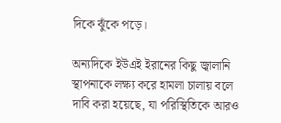দিকে ঝুঁকে পড়ে।

অন্যদিকে ইউএই ইরানের কিছু জ্বালানি স্থাপনাকে লক্ষ্য করে হামলা চালায় বলে দাবি করা হয়েছে, যা পরিস্থিতিকে আরও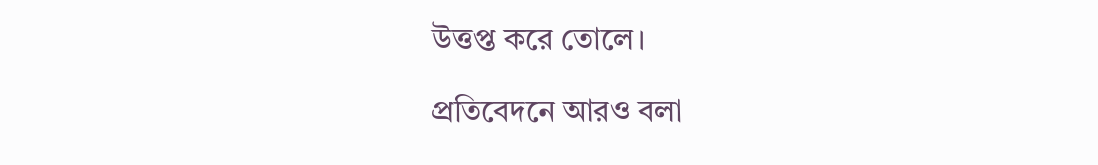উত্তপ্ত করে তোলে।

প্রতিবেদনে আরও বলা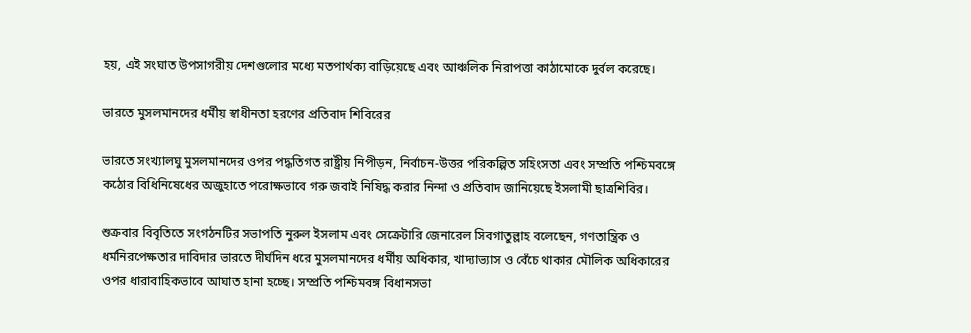হয়, এই সংঘাত উপসাগরীয় দেশগুলোর মধ্যে মতপার্থক্য বাড়িয়েছে এবং আঞ্চলিক নিরাপত্তা কাঠামোকে দুর্বল করেছে।

ভারতে মুসলমানদের ধর্মীয় স্বাধীনতা হরণের প্রতিবাদ শিবিরের

ভারতে সংখ্যালঘু মুসলমানদের ওপর পদ্ধতিগত রাষ্ট্রীয় নিপীড়ন, নির্বাচন-উত্তর পরিকল্পিত সহিংসতা এবং সম্প্রতি পশ্চিমবঙ্গে কঠোর বিধিনিষেধের অজুহাতে পরোক্ষভাবে গরু জবাই নিষিদ্ধ করার নিন্দা ও প্রতিবাদ জানিয়েছে ইসলামী ছাত্রশিবির।

শুক্রবার বিবৃতিতে সংগঠনটির সভাপতি নুরুল ইসলাম এবং সেক্রেটারি জেনারেল সিবগাতুল্লাহ বলেছেন, গণতান্ত্রিক ও ধর্মনিরপেক্ষতার দাবিদার ভারতে দীর্ঘদিন ধরে মুসলমানদের ধর্মীয় অধিকার, খাদ্যাভ্যাস ও বেঁচে থাকার মৌলিক অধিকারের ওপর ধারাবাহিকভাবে আঘাত হানা হচ্ছে। সম্প্রতি পশ্চিমবঙ্গ বিধানসভা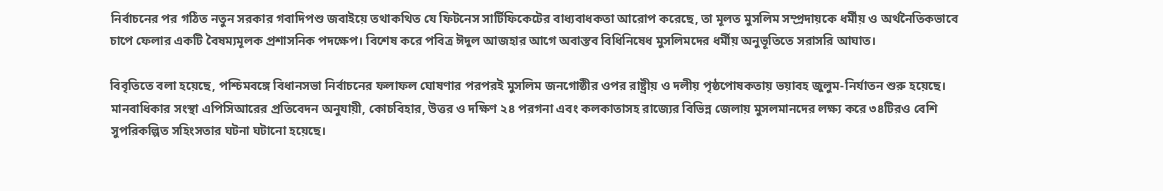নির্বাচনের পর গঠিত নতুন সরকার গবাদিপশু জবাইয়ে তথাকথিত যে ফিটনেস সার্টিফিকেটের বাধ্যবাধকতা আরোপ করেছে, তা মূলত মুসলিম সম্প্রদায়কে ধর্মীয় ও অর্থনৈতিকভাবে চাপে ফেলার একটি বৈষম্যমূলক প্রশাসনিক পদক্ষেপ। বিশেষ করে পবিত্র ঈদুল আজহার আগে অবাস্তব বিধিনিষেধ মুসলিমদের ধর্মীয় অনুভূতিতে সরাসরি আঘাত।

বিবৃতিতে বলা হয়েছে, পশ্চিমবঙ্গে বিধানসভা নির্বাচনের ফলাফল ঘোষণার পরপরই মুসলিম জনগোষ্ঠীর ওপর রাষ্ট্রীয় ও দলীয় পৃষ্ঠপোষকতায় ভয়াবহ জুলুম-নির্যাতন শুরু হয়েছে। মানবাধিকার সংস্থা এপিসিআরের প্রতিবেদন অনুযায়ী, কোচবিহার, উত্তর ও দক্ষিণ ২৪ পরগনা এবং কলকাতাসহ রাজ্যের বিভিন্ন জেলায় মুসলমানদের লক্ষ্য করে ৩৪টিরও বেশি সুপরিকল্পিত সহিংসতার ঘটনা ঘটানো হয়েছে।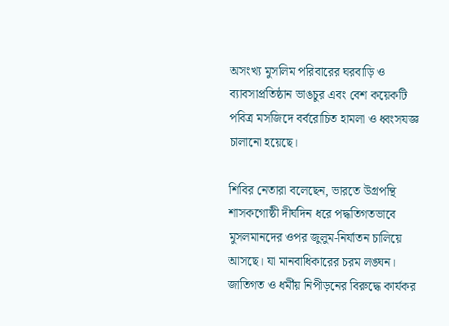অসংখ্য মুসলিম পরিবারের ঘরবাড়ি ও ব্যাবসাপ্রতিষ্ঠান ভাঙচুর এবং বেশ কয়েকটি পবিত্র মসজিদে বর্বরোচিত হামলা ও ধ্বংসযজ্ঞ চালানো হয়েছে।

শিবির নেতারা বলেছেন, ভারতে উগ্রপন্থি শাসকগোষ্ঠী দীর্ঘদিন ধরে পদ্ধতিগতভাবে মুসলমানদের ওপর জুলুম-নির্যাতন চালিয়ে আসছে। যা মানবাধিকারের চরম লঙ্ঘন। জাতিগত ও ধর্মীয় নিপীড়নের বিরুদ্ধে কার্যকর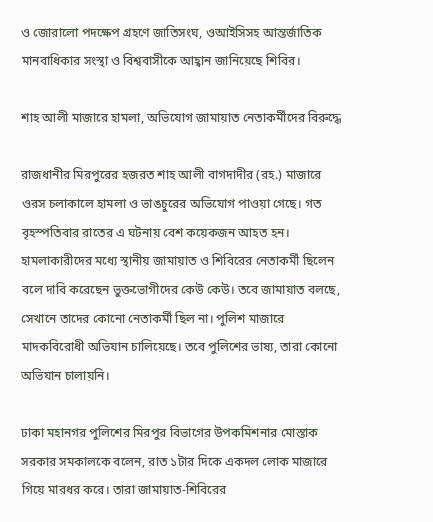ও জোরালো পদক্ষেপ গ্রহণে জাতিসংঘ, ওআইসিসহ আন্তর্জাতিক মানবাধিকার সংস্থা ও বিশ্ববাসীকে আহ্বান জানিয়েছে শিবির।

শাহ আলী মাজারে হামলা, অভিযোগ জামায়াত নেতাকর্মীদের বিরুদ্ধে

রাজধানীর মিরপুরের হজরত শাহ আলী বাগদাদীর (রহ.) মাজারে ওরস চলাকালে হামলা ও ভাঙচুরের অভিযোগ পাওয়া গেছে। গত বৃহস্পতিবার রাতের এ ঘটনায় বেশ কয়েকজন আহত হন। হামলাকারীদের মধ্যে স্থানীয় জামায়াত ও শিবিরের নেতাকর্মী ছিলেন বলে দাবি করেছেন ভুক্তভোগীদের কেউ কেউ। তবে জামায়াত বলছে, সেখানে তাদের কোনো নেতাকর্মী ছিল না। পুলিশ মাজারে মাদকবিরোধী অভিযান চালিয়েছে। তবে পুলিশের ভাষ্য, তারা কোনো অভিযান চালায়নি।

ঢাকা মহানগর পুলিশের মিরপুর বিভাগের উপকমিশনার মোস্তাক সরকার সমকালকে বলেন, রাত ১টার দিকে একদল লোক মাজারে গিয়ে মারধর করে। তারা জামায়াত-শিবিরের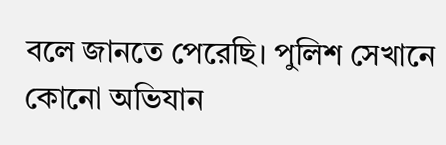বলে জানতে পেরেছি। পুলিশ সেখানে কোনো অভিযান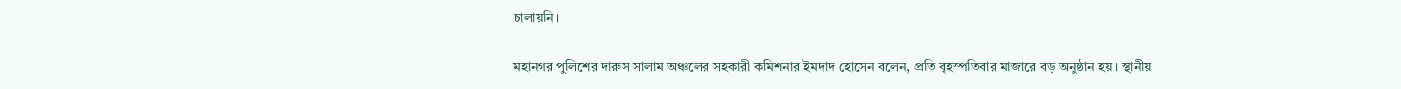চালায়নি।

মহানগর পুলিশের দারুস সালাম অঞ্চলের সহকারী কমিশনার ইমদাদ হোসেন বলেন, প্রতি বৃহস্পতিবার মাজারে বড় অনুষ্ঠান হয়। স্থানীয়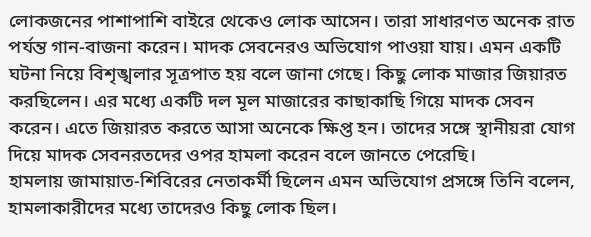লোকজনের পাশাপাশি বাইরে থেকেও লোক আসেন। তারা সাধারণত অনেক রাত পর্যন্ত গান-বাজনা করেন। মাদক সেবনেরও অভিযোগ পাওয়া যায়। এমন একটি ঘটনা নিয়ে বিশৃঙ্খলার সূত্রপাত হয় বলে জানা গেছে। কিছু লোক মাজার জিয়ারত করছিলেন। এর মধ্যে একটি দল মূল মাজারের কাছাকাছি গিয়ে মাদক সেবন করেন। এতে জিয়ারত করতে আসা অনেকে ক্ষিপ্ত হন। তাদের সঙ্গে স্থানীয়রা যোগ দিয়ে মাদক সেবনরতদের ওপর হামলা করেন বলে জানতে পেরেছি।
হামলায় জামায়াত-শিবিরের নেতাকর্মী ছিলেন এমন অভিযোগ প্রসঙ্গে তিনি বলেন, হামলাকারীদের মধ্যে তাদেরও কিছু লোক ছিল।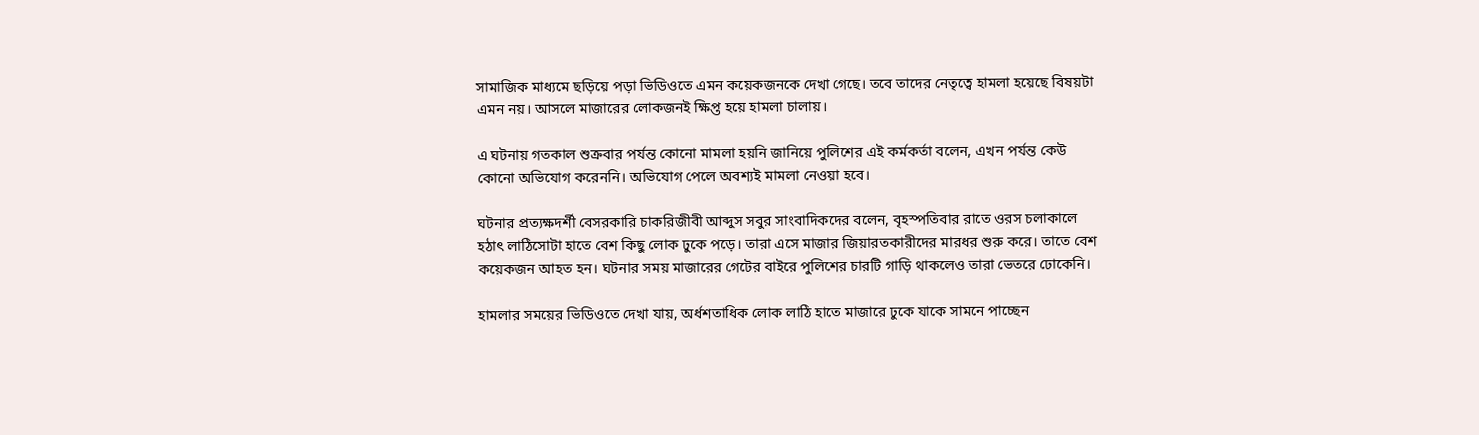সামাজিক মাধ্যমে ছড়িয়ে পড়া ভিডিওতে এমন কয়েকজনকে দেখা গেছে। তবে তাদের নেতৃত্বে হামলা হয়েছে বিষয়টা এমন নয়। আসলে মাজারের লোকজনই ক্ষিপ্ত হয়ে হামলা চালায়।

এ ঘটনায় গতকাল শুক্রবার পর্যন্ত কোনো মামলা হয়নি জানিয়ে পুলিশের এই কর্মকর্তা বলেন, এখন পর্যন্ত কেউ কোনো অভিযোগ করেননি। অভিযোগ পেলে অবশ্যই মামলা নেওয়া হবে।

ঘটনার প্রত্যক্ষদর্শী বেসরকারি চাকরিজীবী আব্দুস সবুর সাংবাদিকদের বলেন, বৃহস্পতিবার রাতে ওরস চলাকালে হঠাৎ লাঠিসোটা হাতে বেশ কিছু লোক ঢুকে পড়ে। তারা এসে মাজার জিয়ারতকারীদের মারধর শুরু করে। তাতে বেশ কয়েকজন আহত হন। ঘটনার সময় মাজারের গেটের বাইরে পুলিশের চারটি গাড়ি থাকলেও তারা ভেতরে ঢোকেনি।

হামলার সময়ের ভিডিওতে দেখা যায়, অর্ধশতাধিক লোক লাঠি হাতে মাজারে ঢুকে যাকে সামনে পাচ্ছেন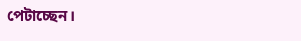পেটাচ্ছেন।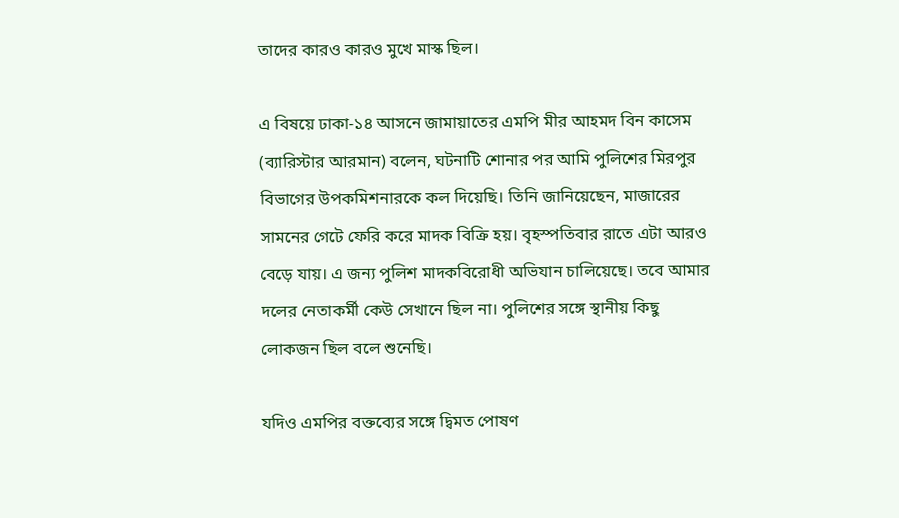তাদের কারও কারও মুখে মাস্ক ছিল।

এ বিষয়ে ঢাকা-১৪ আসনে জামায়াতের এমপি মীর আহমদ বিন কাসেম (ব্যারিস্টার আরমান) বলেন, ঘটনাটি শোনার পর আমি পুলিশের মিরপুর বিভাগের উপকমিশনারকে কল দিয়েছি। তিনি জানিয়েছেন, মাজারের সামনের গেটে ফেরি করে মাদক বিক্রি হয়। বৃহস্পতিবার রাতে এটা আরও বেড়ে যায়। এ জন্য পুলিশ মাদকবিরোধী অভিযান চালিয়েছে। তবে আমার দলের নেতাকর্মী কেউ সেখানে ছিল না। পুলিশের সঙ্গে স্থানীয় কিছু লোকজন ছিল বলে শুনেছি।

যদিও এমপির বক্তব্যের সঙ্গে দ্বিমত পোষণ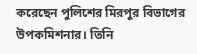করেছেন পুলিশের মিরপুর বিভাগের উপকমিশনার। তিনি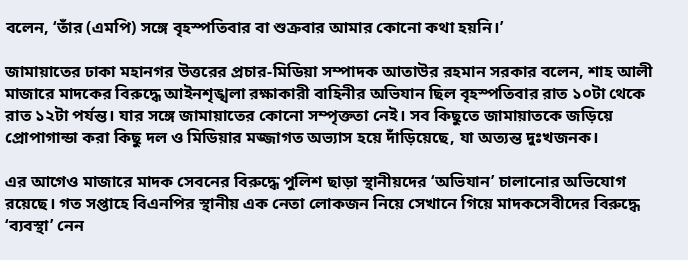বলেন, ‘তাঁর (এমপি) সঙ্গে বৃহস্পতিবার বা শুক্রবার আমার কোনো কথা হয়নি।’

জামায়াতের ঢাকা মহানগর উত্তরের প্রচার-মিডিয়া সম্পাদক আতাউর রহমান সরকার বলেন, শাহ আলী মাজারে মাদকের বিরুদ্ধে আইনশৃঙ্খলা রক্ষাকারী বাহিনীর অভিযান ছিল বৃহস্পতিবার রাত ১০টা থেকে রাত ১২টা পর্যন্ত। যার সঙ্গে জামায়াতের কোনো সম্পৃক্ততা নেই। সব কিছুতে জামায়াতকে জড়িয়ে প্রোপাগান্ডা করা কিছু দল ও মিডিয়ার মজ্জাগত অভ্যাস হয়ে দাঁড়িয়েছে, যা অত্যন্ত দুঃখজনক।

এর আগেও মাজারে মাদক সেবনের বিরুদ্ধে পুলিশ ছাড়া স্থানীয়দের ‘অভিযান’ চালানোর অভিযোগ রয়েছে। গত সপ্তাহে বিএনপির স্থানীয় এক নেতা লোকজন নিয়ে সেখানে গিয়ে মাদকসেবীদের বিরুদ্ধে ‘ব্যবস্থা’ নেন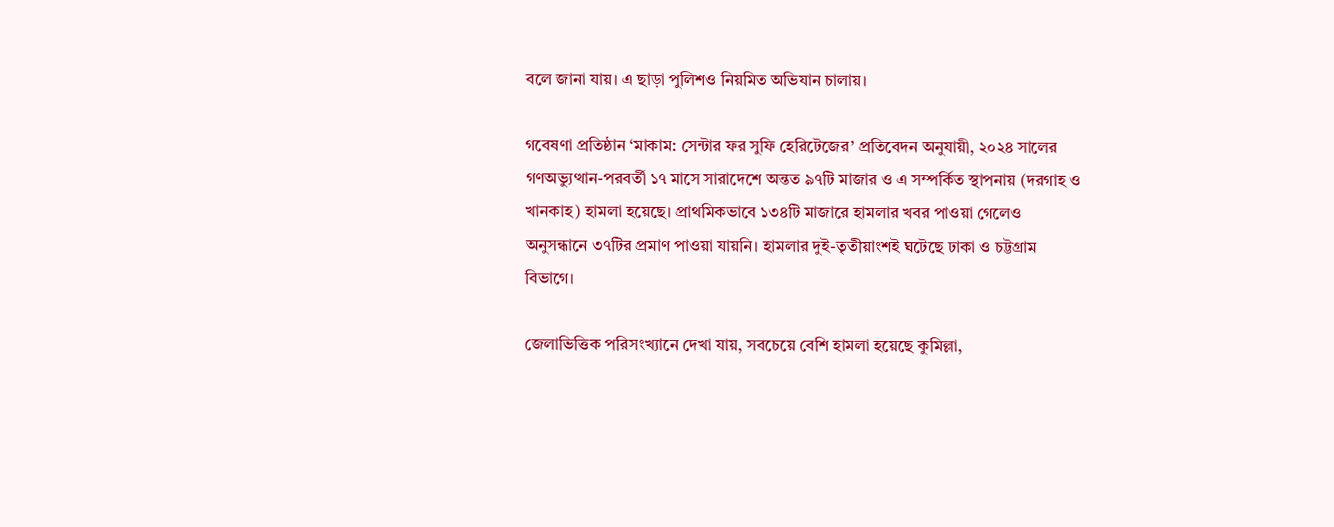বলে জানা যায়। এ ছাড়া পুলিশও নিয়মিত অভিযান চালায়।

গবেষণা প্রতিষ্ঠান ‘মাকাম: সেন্টার ফর সুফি হেরিটেজের’ প্রতিবেদন অনুযায়ী, ২০২৪ সালের গণঅভ্যুত্থান-পরবর্তী ১৭ মাসে সারাদেশে অন্তত ৯৭টি মাজার ও এ সম্পর্কিত স্থাপনায় (দরগাহ ও খানকাহ) হামলা হয়েছে। প্রাথমিকভাবে ১৩৪টি মাজারে হামলার খবর পাওয়া গেলেও অনুসন্ধানে ৩৭টির প্রমাণ পাওয়া যায়নি। হামলার দুই-তৃতীয়াংশই ঘটেছে ঢাকা ও চট্টগ্রাম বিভাগে।

জেলাভিত্তিক পরিসংখ্যানে দেখা যায়, সবচেয়ে বেশি হামলা হয়েছে কুমিল্লা,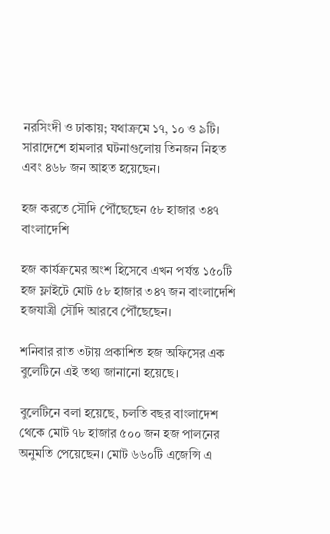নরসিংদী ও ঢাকায়; যথাক্রমে ১৭, ১০ ও ৯টি। সারাদেশে হামলার ঘটনাগুলোয় তিনজন নিহত এবং ৪৬৮ জন আহত হয়েছেন।

হজ করতে সৌদি পৌঁছেছেন ৫৮ হাজার ৩৪৭ বাংলাদেশি

হজ কার্যক্রমের অংশ হিসেবে এখন পর্যন্ত ১৫০টি হজ ফ্লাইটে মোট ৫৮ হাজার ৩৪৭ জন বাংলাদেশি হজযাত্রী সৌদি আরবে পৌঁছেছেন।

শনিবার রাত ৩টায় প্রকাশিত হজ অফিসের এক বুলেটিনে এই তথ্য জানানো হয়েছে।

বুলেটিনে বলা হয়েছে, চলতি বছর বাংলাদেশ থেকে মোট ৭৮ হাজার ৫০০ জন হজ পালনের অনুমতি পেয়েছেন। মোট ৬৬০টি এজেন্সি এ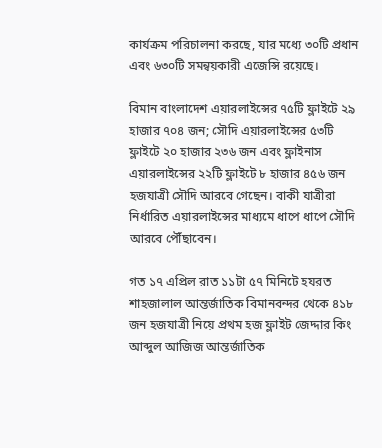কার্যক্রম পরিচালনা করছে, যার মধ্যে ৩০টি প্রধান এবং ৬৩০টি সমন্বয়কারী এজেন্সি রয়েছে।

বিমান বাংলাদেশ এয়ারলাইন্সের ৭৫টি ফ্লাইটে ২৯ হাজার ৭০৪ জন; সৌদি এয়ারলাইন্সের ৫৩টি ফ্লাইটে ২০ হাজার ২৩৬ জন এবং ফ্লাইনাস এয়ারলাইন্সের ২২টি ফ্লাইটে ৮ হাজার ৪৫৬ জন হজযাত্রী সৌদি আরবে গেছেন। বাকী যাত্রীরা নির্ধারিত এয়ারলাইন্সের মাধ্যমে ধাপে ধাপে সৌদি আরবে পৌঁছাবেন।

গত ১৭ এপ্রিল রাত ১১টা ৫৭ মিনিটে হযরত শাহজালাল আন্তর্জাতিক বিমানবন্দর থেকে ৪১৮ জন হজযাত্রী নিয়ে প্রথম হজ ফ্লাইট জেদ্দার কিং আব্দুল আজিজ আন্তর্জাতিক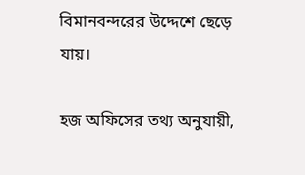বিমানবন্দরের উদ্দেশে ছেড়ে যায়।

হজ অফিসের তথ্য অনুযায়ী,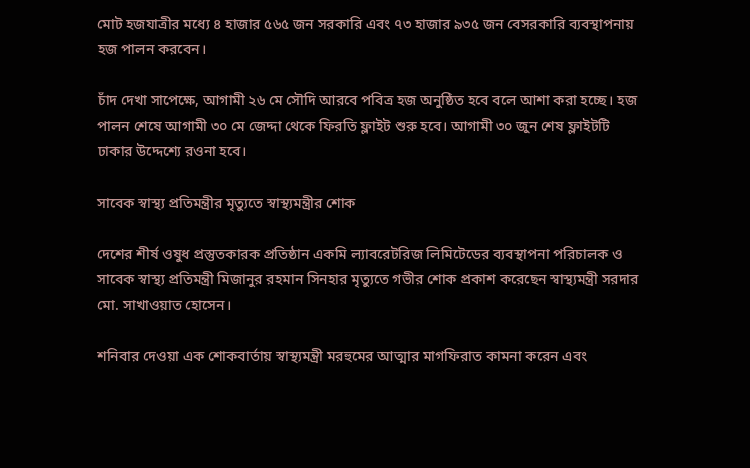মোট হজযাত্রীর মধ্যে ৪ হাজার ৫৬৫ জন সরকারি এবং ৭৩ হাজার ৯৩৫ জন বেসরকারি ব্যবস্থাপনায় হজ পালন করবেন।

চাঁদ দেখা সাপেক্ষে, আগামী ২৬ মে সৌদি আরবে পবিত্র হজ অনুষ্ঠিত হবে বলে আশা করা হচ্ছে। হজ পালন শেষে আগামী ৩০ মে জেদ্দা থেকে ফিরতি ফ্লাইট শুরু হবে। আগামী ৩০ জুন শেষ ফ্লাইটটি ঢাকার উদ্দেশ্যে রওনা হবে।

সাবেক স্বাস্থ্য প্রতিমন্ত্রীর মৃত্যুতে স্বাস্থ্যমন্ত্রীর শোক

দেশের শীর্ষ ওষুধ প্রস্তুতকারক প্রতিষ্ঠান একমি ল্যাবরেটরিজ লিমিটেডের ব্যবস্থাপনা পরিচালক ও সাবেক স্বাস্থ্য প্রতিমন্ত্রী মিজানুর রহমান সিনহার মৃত্যুতে গভীর শোক প্রকাশ করেছেন স্বাস্থ্যমন্ত্রী সরদার মো. সাখাওয়াত হোসেন।

শনিবার দেওয়া এক শোকবার্তায় স্বাস্থ্যমন্ত্রী মরহুমের আত্মার মাগফিরাত কামনা করেন এবং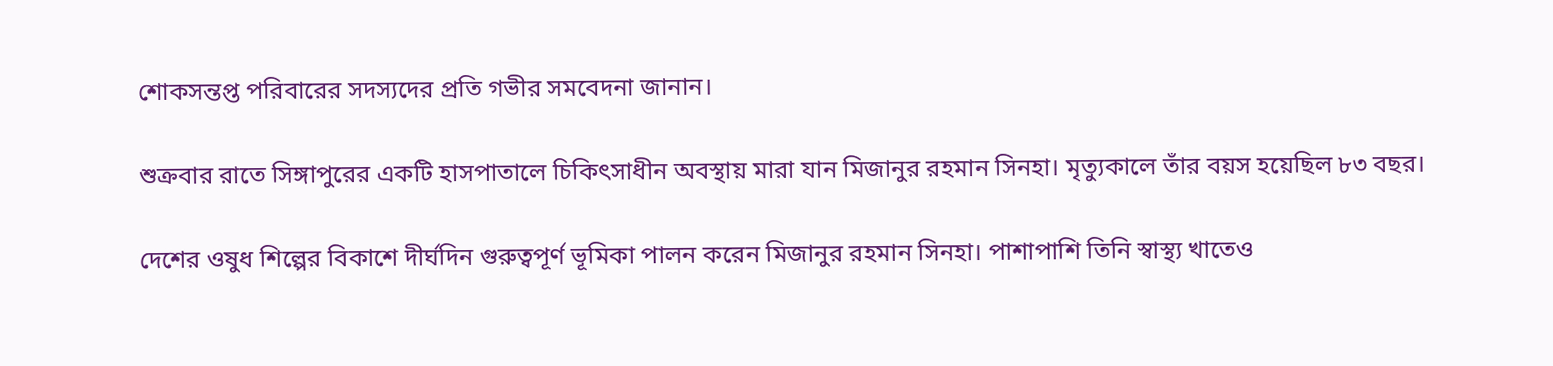শোকসন্তপ্ত পরিবারের সদস্যদের প্রতি গভীর সমবেদনা জানান।

শুক্রবার রাতে সিঙ্গাপুরের একটি হাসপাতালে চিকিৎসাধীন অবস্থায় মারা যান মিজানুর রহমান সিনহা। মৃত্যুকালে তাঁর বয়স হয়েছিল ৮৩ বছর।

দেশের ওষুধ শিল্পের বিকাশে দীর্ঘদিন গুরুত্বপূর্ণ ভূমিকা পালন করেন মিজানুর রহমান সিনহা। পাশাপাশি তিনি স্বাস্থ্য খাতেও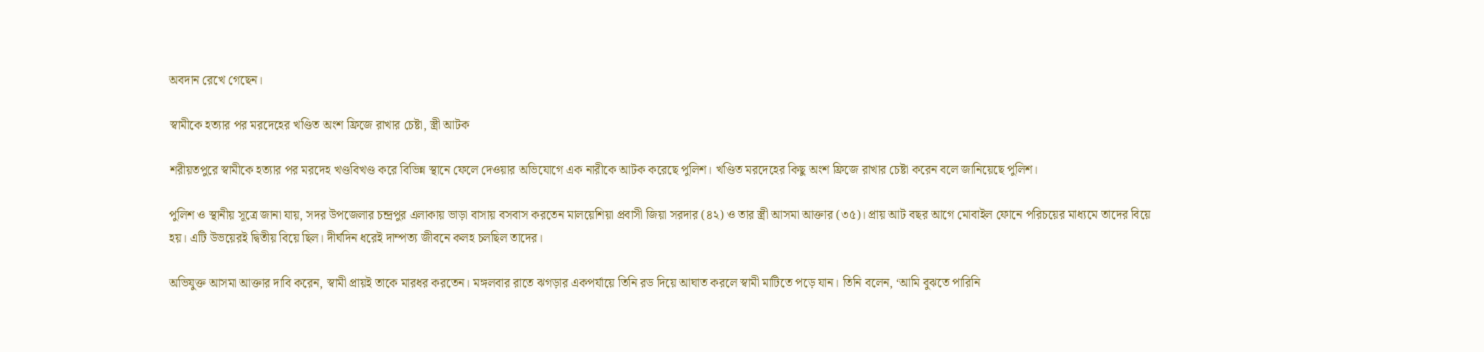অবদান রেখে গেছেন।

স্বামীকে হত্যার পর মরদেহের খণ্ডিত অংশ ফ্রিজে রাখার চেষ্টা, স্ত্রী আটক

শরীয়তপুরে স্বামীকে হত্যার পর মরদেহ খণ্ডবিখণ্ড করে বিভিন্ন স্থানে ফেলে দেওয়ার অভিযোগে এক নারীকে আটক করেছে পুলিশ। খণ্ডিত মরদেহের কিছু অংশ ফ্রিজে রাখার চেষ্টা করেন বলে জানিয়েছে পুলিশ।

পুলিশ ও স্থানীয় সূত্রে জানা যায়, সদর উপজেলার চন্দ্রপুর এলাকায় ভাড়া বাসায় বসবাস করতেন মালয়েশিয়া প্রবাসী জিয়া সরদার (৪২) ও তার স্ত্রী আসমা আক্তার (৩৫)। প্রায় আট বছর আগে মোবাইল ফোনে পরিচয়ের মাধ্যমে তাদের বিয়ে হয়। এটি উভয়েরই দ্বিতীয় বিয়ে ছিল। দীর্ঘদিন ধরেই দাম্পত্য জীবনে কলহ চলছিল তাদের।

অভিযুক্ত আসমা আক্তার দাবি করেন, স্বামী প্রায়ই তাকে মারধর করতেন। মঙ্গলবার রাতে ঝগড়ার একপর্যায়ে তিনি রড দিয়ে আঘাত করলে স্বামী মাটিতে পড়ে যান। তিনি বলেন, ‘আমি বুঝতে পারিনি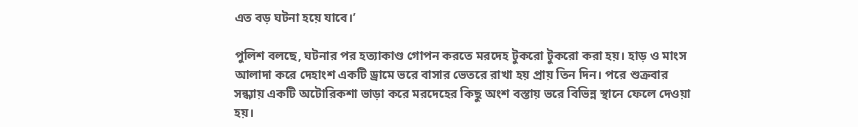এত বড় ঘটনা হয়ে যাবে।’

পুলিশ বলছে, ঘটনার পর হত্যাকাণ্ড গোপন করতে মরদেহ টুকরো টুকরো করা হয়। হাড় ও মাংস আলাদা করে দেহাংশ একটি ড্রামে ভরে বাসার ভেতরে রাখা হয় প্রায় তিন দিন। পরে শুক্রবার সন্ধ্যায় একটি অটোরিকশা ভাড়া করে মরদেহের কিছু অংশ বস্তায় ভরে বিভিন্ন স্থানে ফেলে দেওয়া হয়।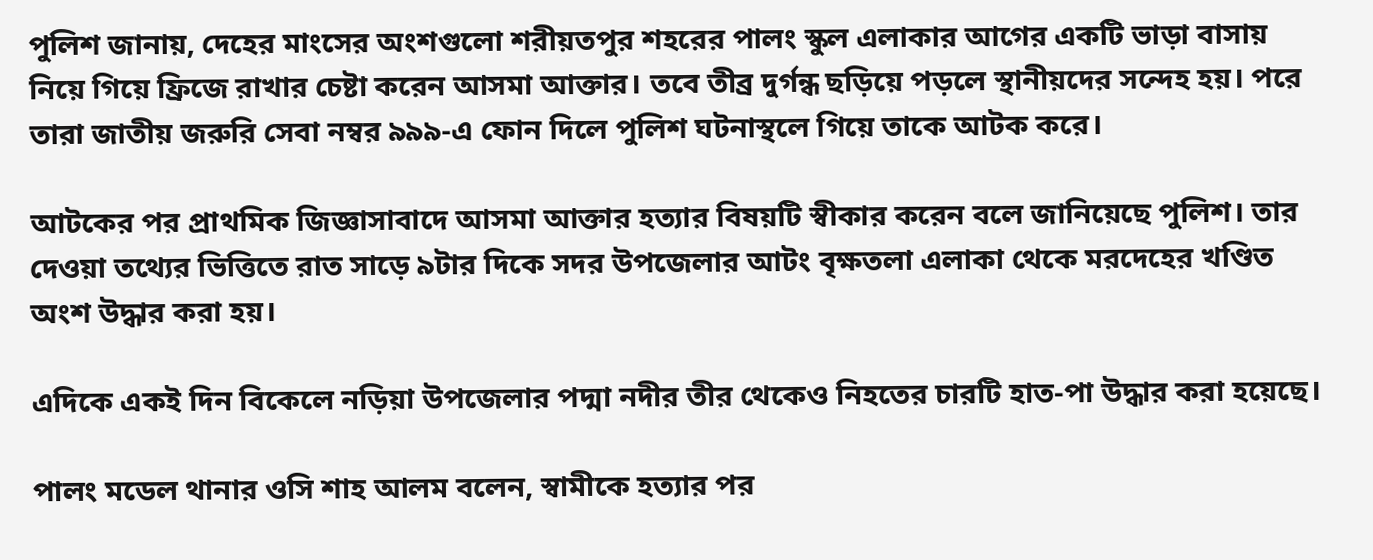পুলিশ জানায়, দেহের মাংসের অংশগুলো শরীয়তপুর শহরের পালং স্কুল এলাকার আগের একটি ভাড়া বাসায় নিয়ে গিয়ে ফ্রিজে রাখার চেষ্টা করেন আসমা আক্তার। তবে তীব্র দুর্গন্ধ ছড়িয়ে পড়লে স্থানীয়দের সন্দেহ হয়। পরে তারা জাতীয় জরুরি সেবা নম্বর ৯৯৯-এ ফোন দিলে পুলিশ ঘটনাস্থলে গিয়ে তাকে আটক করে।

আটকের পর প্রাথমিক জিজ্ঞাসাবাদে আসমা আক্তার হত্যার বিষয়টি স্বীকার করেন বলে জানিয়েছে পুলিশ। তার দেওয়া তথ্যের ভিত্তিতে রাত সাড়ে ৯টার দিকে সদর উপজেলার আটং বৃক্ষতলা এলাকা থেকে মরদেহের খণ্ডিত অংশ উদ্ধার করা হয়।

এদিকে একই দিন বিকেলে নড়িয়া উপজেলার পদ্মা নদীর তীর থেকেও নিহতের চারটি হাত-পা উদ্ধার করা হয়েছে।

পালং মডেল থানার ওসি শাহ আলম বলেন, স্বামীকে হত্যার পর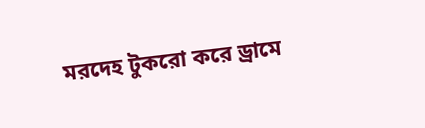মরদেহ টুকরো করে ড্রামে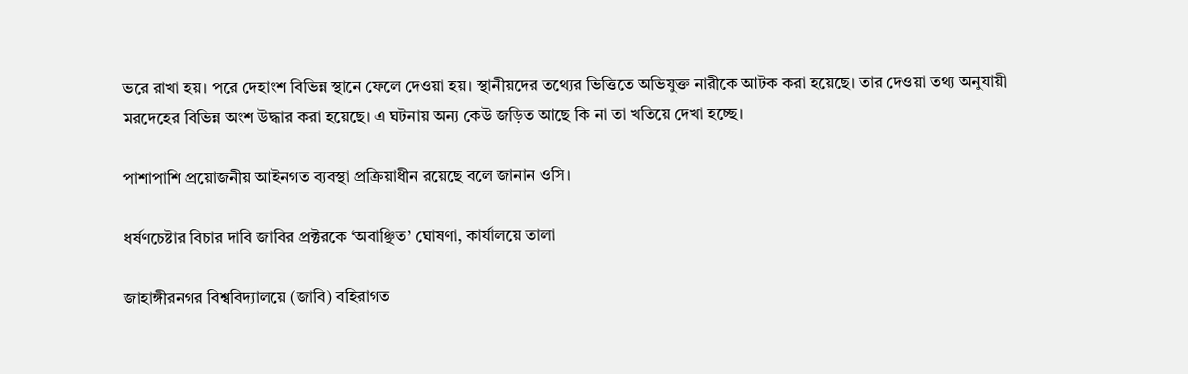ভরে রাখা হয়। পরে দেহাংশ বিভিন্ন স্থানে ফেলে দেওয়া হয়। স্থানীয়দের তথ্যের ভিত্তিতে অভিযুক্ত নারীকে আটক করা হয়েছে। তার দেওয়া তথ্য অনুযায়ী মরদেহের বিভিন্ন অংশ উদ্ধার করা হয়েছে। এ ঘটনায় অন্য কেউ জড়িত আছে কি না তা খতিয়ে দেখা হচ্ছে।

পাশাপাশি প্রয়োজনীয় আইনগত ব্যবস্থা প্রক্রিয়াধীন রয়েছে বলে জানান ওসি।

ধর্ষণচেষ্টার বিচার দাবি জাবির প্রক্টরকে ‘অবাঞ্ছিত’ ঘোষণা, কার্যালয়ে তালা

জাহাঙ্গীরনগর বিশ্ববিদ্যালয়ে (জাবি) বহিরাগত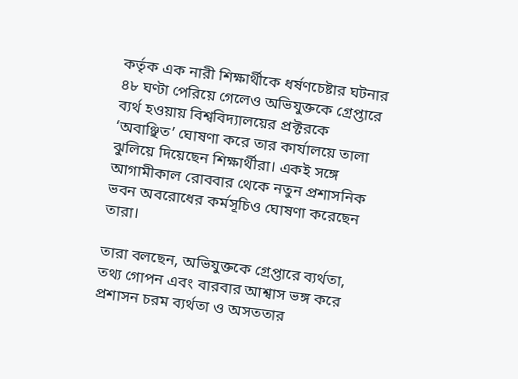কর্তৃক এক নারী শিক্ষার্থীকে ধর্ষণচেষ্টার ঘটনার ৪৮ ঘণ্টা পেরিয়ে গেলেও অভিযুক্তকে গ্রেপ্তারে ব্যর্থ হওয়ায় বিশ্ববিদ্যালয়ের প্রক্টরকে ‘অবাঞ্ছিত’ ঘোষণা করে তার কার্যালয়ে তালা ঝুলিয়ে দিয়েছেন শিক্ষার্থীরা। একই সঙ্গে আগামীকাল রোববার থেকে নতুন প্রশাসনিক ভবন অবরোধের কর্মসূচিও ঘোষণা করেছেন তারা।

তারা বলছেন, অভিযুক্তকে গ্রেপ্তারে ব্যর্থতা, তথ্য গোপন এবং বারবার আশ্বাস ভঙ্গ করে প্রশাসন চরম ব্যর্থতা ও অসততার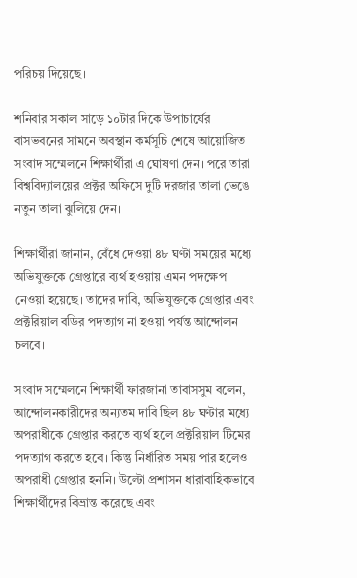পরিচয় দিয়েছে।

শনিবার সকাল সাড়ে ১০টার দিকে উপাচার্যের বাসভবনের সামনে অবস্থান কর্মসূচি শেষে আয়োজিত সংবাদ সম্মেলনে শিক্ষার্থীরা এ ঘোষণা দেন। পরে তারা বিশ্ববিদ্যালয়ের প্রক্টর অফিসে দুটি দরজার তালা ভেঙে নতুন তালা ঝুলিয়ে দেন।

শিক্ষার্থীরা জানান, বেঁধে দেওয়া ৪৮ ঘণ্টা সময়ের মধ্যে অভিযুক্তকে গ্রেপ্তারে ব্যর্থ হওয়ায় এমন পদক্ষেপ নেওয়া হয়েছে। তাদের দাবি, অভিযুক্তকে গ্রেপ্তার এবং প্রক্টরিয়াল বডির পদত্যাগ না হওয়া পর্যন্ত আন্দোলন চলবে।

সংবাদ সম্মেলনে শিক্ষার্থী ফারজানা তাবাসসুম বলেন, আন্দোলনকারীদের অন্যতম দাবি ছিল ৪৮ ঘণ্টার মধ্যে অপরাধীকে গ্রেপ্তার করতে ব্যর্থ হলে প্রক্টরিয়াল টিমের পদত্যাগ করতে হবে। কিন্তু নির্ধারিত সময় পার হলেও অপরাধী গ্রেপ্তার হননি। উল্টো প্রশাসন ধারাবাহিকভাবে শিক্ষার্থীদের বিভ্রান্ত করেছে এবং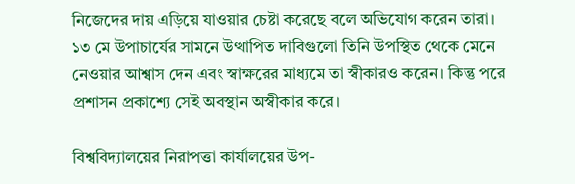নিজেদের দায় এড়িয়ে যাওয়ার চেষ্টা করেছে বলে অভিযোগ করেন তারা। ১৩ মে উপাচার্যের সামনে উত্থাপিত দাবিগুলো তিনি উপস্থিত থেকে মেনে নেওয়ার আশ্বাস দেন এবং স্বাক্ষরের মাধ্যমে তা স্বীকারও করেন। কিন্তু পরে প্রশাসন প্রকাশ্যে সেই অবস্থান অস্বীকার করে।

বিশ্ববিদ্যালয়ের নিরাপত্তা কার্যালয়ের উপ-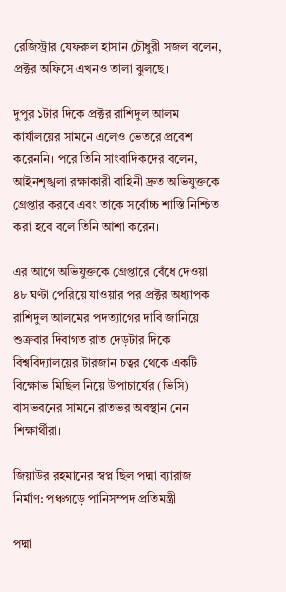রেজিস্ট্রার যেফরুল হাসান চৌধুরী সজল বলেন, প্রক্টর অফিসে এখনও তালা ঝুলছে।

দুপুর ১টার দিকে প্রক্টর রাশিদুল আলম কার্যালয়ের সামনে এলেও ভেতরে প্রবেশ করেননি। পরে তিনি সাংবাদিকদের বলেন, আইনশৃঙ্খলা রক্ষাকারী বাহিনী দ্রুত অভিযুক্তকে গ্রেপ্তার করবে এবং তাকে সর্বোচ্চ শাস্তি নিশ্চিত করা হবে বলে তিনি আশা করেন।

এর আগে অভিযুক্তকে গ্রেপ্তারে বেঁধে দেওয়া ৪৮ ঘণ্টা পেরিয়ে যাওয়ার পর প্রক্টর অধ্যাপক রাশিদুল আলমের পদত্যাগের দাবি জানিয়ে শুক্রবার দিবাগত রাত দেড়টার দিকে বিশ্ববিদ্যালয়ের টারজান চত্বর থেকে একটি বিক্ষোভ মিছিল নিয়ে উপাচার্যের (ভিসি) বাসভবনের সামনে রাতভর অবস্থান নেন শিক্ষার্থীরা।

জিয়াউর রহমানের স্বপ্ন ছিল পদ্মা ব্যারাজ নির্মাণ: পঞ্চগড়ে পানিসম্পদ প্রতিমন্ত্রী

পদ্মা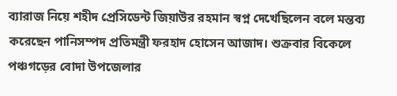ব্যারাজ নিয়ে শহীদ প্রেসিডেন্ট জিয়াউর রহমান স্বপ্ন দেখেছিলেন বলে মন্তব্য করেছেন পানিসম্পদ প্রতিমন্ত্রী ফরহাদ হোসেন আজাদ। শুক্রবার বিকেলে পঞ্চগড়ের বোদা উপজেলার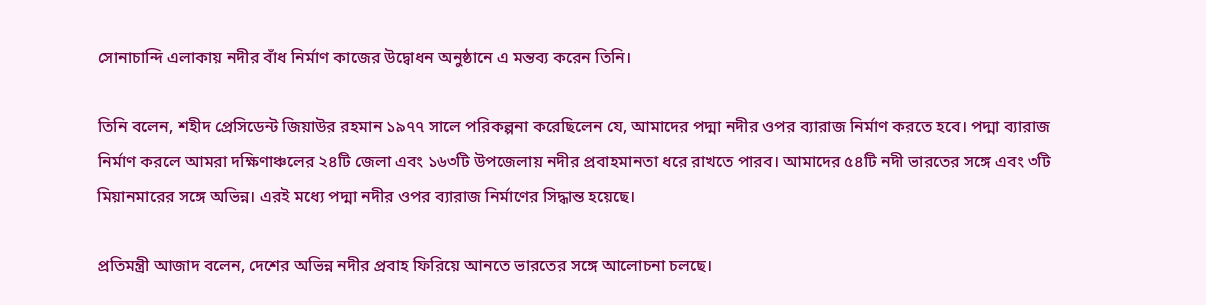সোনাচান্দি এলাকায় নদীর বাঁধ নির্মাণ কাজের উদ্বোধন অনুষ্ঠানে এ মন্তব্য করেন তিনি।

তিনি বলেন, শহীদ প্রেসিডেন্ট জিয়াউর রহমান ১৯৭৭ সালে পরিকল্পনা করেছিলেন যে, আমাদের পদ্মা নদীর ওপর ব্যারাজ নির্মাণ করতে হবে। পদ্মা ব্যারাজ নির্মাণ করলে আমরা দক্ষিণাঞ্চলের ২৪টি জেলা এবং ১৬৩টি উপজেলায় নদীর প্রবাহমানতা ধরে রাখতে পারব। আমাদের ৫৪টি নদী ভারতের সঙ্গে এবং ৩টি মিয়ানমারের সঙ্গে অভিন্ন। এরই মধ্যে পদ্মা নদীর ওপর ব্যারাজ নির্মাণের সিদ্ধান্ত হয়েছে।

প্রতিমন্ত্রী আজাদ বলেন, দেশের অভিন্ন নদীর প্রবাহ ফিরিয়ে আনতে ভারতের সঙ্গে আলোচনা চলছে।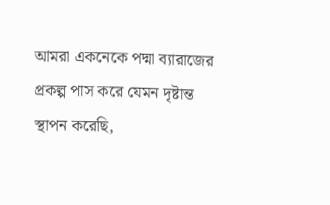আমরা একনেকে পদ্মা ব্যারাজের প্রকল্প পাস করে যেমন দৃষ্টান্ত স্থাপন করেছি,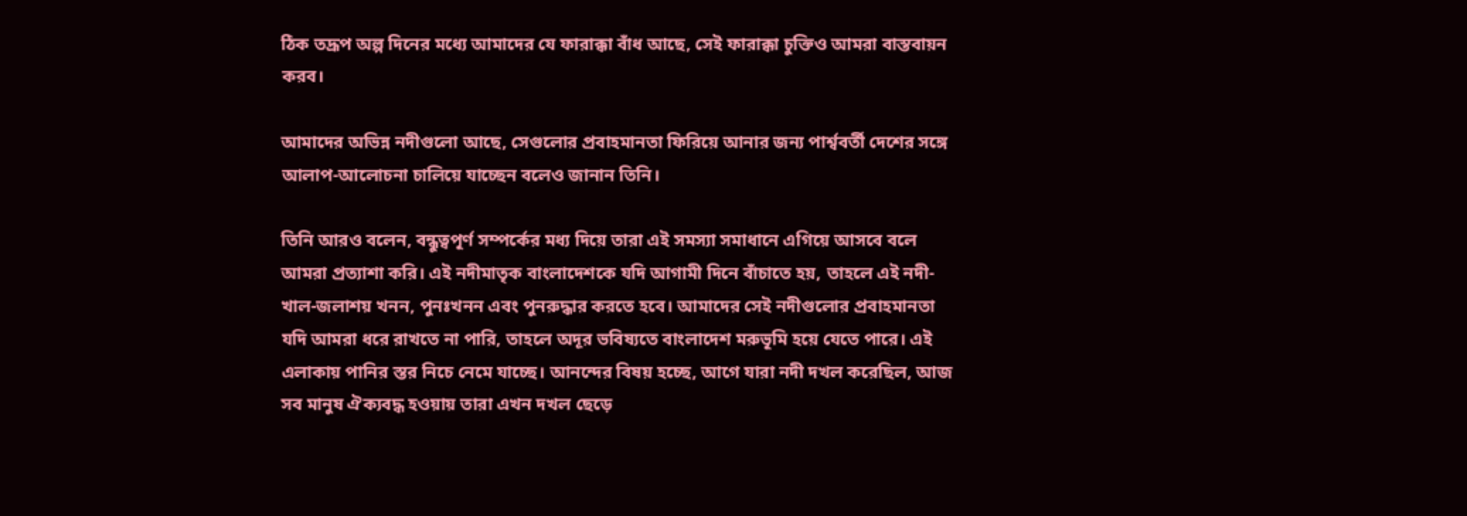ঠিক তদ্রূপ অল্প দিনের মধ্যে আমাদের যে ফারাক্কা বাঁধ আছে, সেই ফারাক্কা চুক্তিও আমরা বাস্তবায়ন করব।

আমাদের অভিন্ন নদীগুলো আছে, সেগুলোর প্রবাহমানতা ফিরিয়ে আনার জন্য পার্শ্ববর্তী দেশের সঙ্গে আলাপ-আলোচনা চালিয়ে যাচ্ছেন বলেও জানান তিনি।

তিনি আরও বলেন, বন্ধুত্বপূর্ণ সম্পর্কের মধ্য দিয়ে তারা এই সমস্যা সমাধানে এগিয়ে আসবে বলে আমরা প্রত্যাশা করি। এই নদীমাতৃক বাংলাদেশকে যদি আগামী দিনে বাঁচাতে হয়, তাহলে এই নদী-খাল-জলাশয় খনন, পুনঃখনন এবং পুনরুদ্ধার করতে হবে। আমাদের সেই নদীগুলোর প্রবাহমানতা যদি আমরা ধরে রাখতে না পারি, তাহলে অদূর ভবিষ্যতে বাংলাদেশ মরুভূমি হয়ে যেতে পারে। এই এলাকায় পানির স্তর নিচে নেমে যাচ্ছে। আনন্দের বিষয় হচ্ছে, আগে যারা নদী দখল করেছিল, আজ সব মানুষ ঐক্যবদ্ধ হওয়ায় তারা এখন দখল ছেড়ে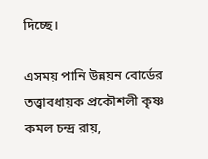দিচ্ছে।

এসময় পানি উন্নয়ন বোর্ডের তত্ত্বাবধায়ক প্রকৌশলী কৃষ্ণ কমল চন্দ্র রায়,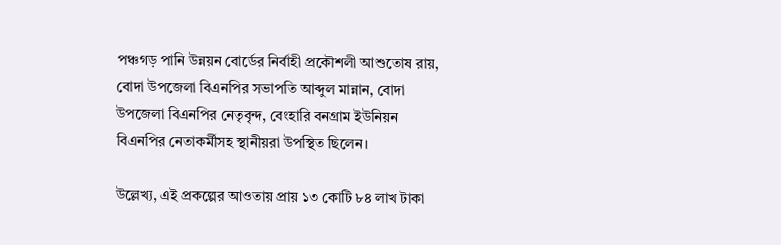পঞ্চগড় পানি উন্নয়ন বোর্ডের নির্বাহী প্রকৌশলী আশুতোষ রায়, বোদা উপজেলা বিএনপির সভাপতি আব্দুল মান্নান, বোদা উপজেলা বিএনপির নেতৃবৃন্দ, বেংহারি বনগ্রাম ইউনিয়ন বিএনপির নেতাকর্মীসহ স্থানীয়রা উপস্থিত ছিলেন।

উল্লেখ্য, এই প্রকল্পের আওতায় প্রায় ১৩ কোটি ৮৪ লাখ টাকা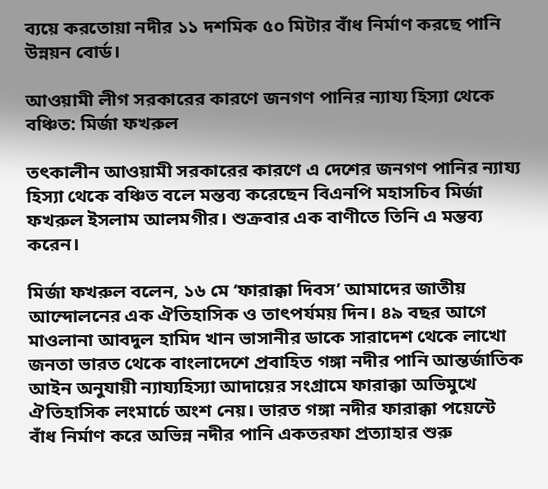ব্যয়ে করতোয়া নদীর ১১ দশমিক ৫০ মিটার বাঁধ নির্মাণ করছে পানি উন্নয়ন বোর্ড।

আওয়ামী লীগ সরকারের কারণে জনগণ পানির ন্যায্য হিস্যা থেকে বঞ্চিত: মির্জা ফখরুল

তৎকালীন আওয়ামী সরকারের কারণে এ দেশের জনগণ পানির ন্যায্য হিস্যা থেকে বঞ্চিত বলে মন্তব্য করেছেন বিএনপি মহাসচিব মির্জা ফখরুল ইসলাম আলমগীর। শুক্রবার এক বাণীতে তিনি এ মন্তব্য করেন।

মির্জা ফখরুল বলেন, ১৬ মে ‘ফারাক্কা দিবস’ আমাদের জাতীয় আন্দোলনের এক ঐতিহাসিক ও তাৎপর্যময় দিন। ৪৯ বছর আগে মাওলানা আবদুল হামিদ খান ভাসানীর ডাকে সারাদেশ থেকে লাখো জনতা ভারত থেকে বাংলাদেশে প্রবাহিত গঙ্গা নদীর পানি আন্তর্জাতিক আইন অনুযায়ী ন্যায্যহিস্যা আদায়ের সংগ্রামে ফারাক্কা অভিমুখে ঐতিহাসিক লংমার্চে অংশ নেয়। ভারত গঙ্গা নদীর ফারাক্কা পয়েন্টে বাঁধ নির্মাণ করে অভিন্ন নদীর পানি একতরফা প্রত্যাহার শুরু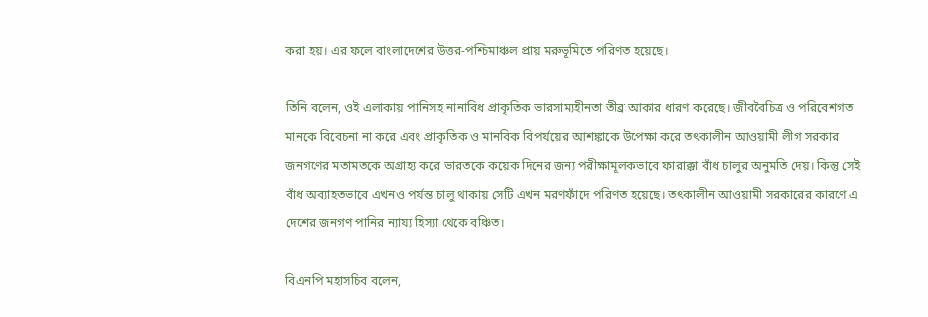করা হয়। এর ফলে বাংলাদেশের উত্তর-পশ্চিমাঞ্চল প্রায় মরুভূমিতে পরিণত হয়েছে।

তিনি বলেন, ওই এলাকায় পানিসহ নানাবিধ প্রাকৃতিক ভারসাম্যহীনতা তীব্র আকার ধারণ করেছে। জীববৈচিত্র ও পরিবেশগত মানকে বিবেচনা না করে এবং প্রাকৃতিক ও মানবিক বিপর্যয়ের আশঙ্কাকে উপেক্ষা করে তৎকালীন আওয়ামী লীগ সরকার জনগণের মতামতকে অগ্রাহ্য করে ভারতকে কয়েক দিনের জন্য পরীক্ষামূলকভাবে ফারাক্কা বাঁধ চালুর অনুমতি দেয়। কিন্তু সেই বাঁধ অব্যাহতভাবে এখনও পর্যন্ত চালু থাকায় সেটি এখন মরণফাঁদে পরিণত হয়েছে। তৎকালীন আওয়ামী সরকারের কারণে এ দেশের জনগণ পানির ন্যায্য হিস্যা থেকে বঞ্চিত।

বিএনপি মহাসচিব বলেন,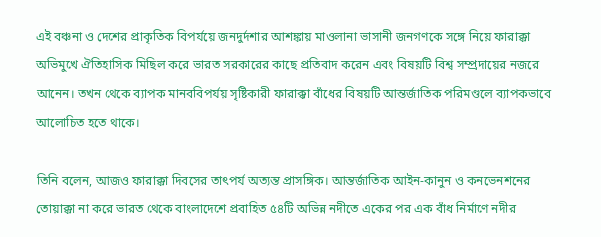এই বঞ্চনা ও দেশের প্রাকৃতিক বিপর্যয়ে জনদুর্দশার আশঙ্কায় মাওলানা ভাসানী জনগণকে সঙ্গে নিয়ে ফারাক্কা অভিমুখে ঐতিহাসিক মিছিল করে ভারত সরকারের কাছে প্রতিবাদ করেন এবং বিষয়টি বিশ্ব সম্প্রদায়ের নজরে আনেন। তখন থেকে ব্যাপক মানববিপর্যয় সৃষ্টিকারী ফারাক্কা বাঁধের বিষয়টি আন্তর্জাতিক পরিমণ্ডলে ব্যাপকভাবে আলোচিত হতে থাকে।

তিনি বলেন, আজও ফারাক্কা দিবসের তাৎপর্য অত্যন্ত প্রাসঙ্গিক। আন্তর্জাতিক আইন-কানুন ও কনভেনশনের তোয়াক্কা না করে ভারত থেকে বাংলাদেশে প্রবাহিত ৫৪টি অভিন্ন নদীতে একের পর এক বাঁধ নির্মাণে নদীর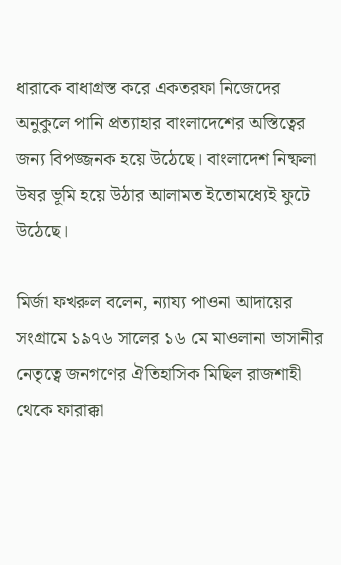ধারাকে বাধাগ্রস্ত করে একতরফা নিজেদের অনুকুলে পানি প্রত্যাহার বাংলাদেশের অস্তিত্বের জন্য বিপজ্জনক হয়ে উঠেছে। বাংলাদেশ নিষ্ফলা উষর ভূমি হয়ে উঠার আলামত ইতোমধ্যেই ফুটে উঠেছে।

মির্জা ফখরুল বলেন, ন্যায্য পাওনা আদায়ের সংগ্রামে ১৯৭৬ সালের ১৬ মে মাওলানা ভাসানীর নেতৃত্বে জনগণের ঐতিহাসিক মিছিল রাজশাহী থেকে ফারাক্কা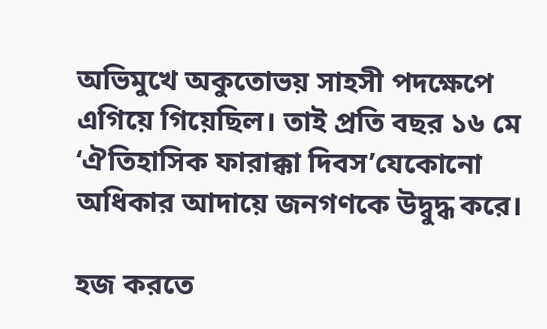অভিমুখে অকুতোভয় সাহসী পদক্ষেপে এগিয়ে গিয়েছিল। তাই প্রতি বছর ১৬ মে ‘ঐতিহাসিক ফারাক্কা দিবস’যেকোনো অধিকার আদায়ে জনগণকে উদ্বুদ্ধ করে।

হজ করতে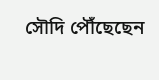সৌদি পৌঁছেছেন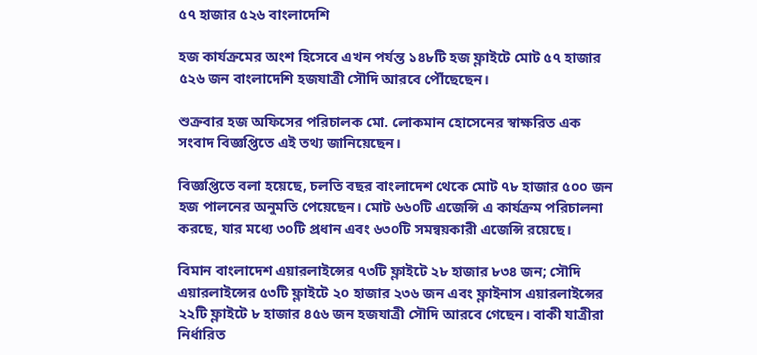৫৭ হাজার ৫২৬ বাংলাদেশি

হজ কার্যক্রমের অংশ হিসেবে এখন পর্যন্ত ১৪৮টি হজ ফ্লাইটে মোট ৫৭ হাজার ৫২৬ জন বাংলাদেশি হজযাত্রী সৌদি আরবে পৌঁছেছেন।

শুক্রবার হজ অফিসের পরিচালক মো. লোকমান হোসেনের স্বাক্ষরিত এক সংবাদ বিজ্ঞপ্তিতে এই তথ্য জানিয়েছেন।

বিজ্ঞপ্তিতে বলা হয়েছে, চলতি বছর বাংলাদেশ থেকে মোট ৭৮ হাজার ৫০০ জন হজ পালনের অনুমতি পেয়েছেন। মোট ৬৬০টি এজেন্সি এ কার্যক্রম পরিচালনা করছে, যার মধ্যে ৩০টি প্রধান এবং ৬৩০টি সমন্বয়কারী এজেন্সি রয়েছে।

বিমান বাংলাদেশ এয়ারলাইন্সের ৭৩টি ফ্লাইটে ২৮ হাজার ৮৩৪ জন; সৌদি এয়ারলাইন্সের ৫৩টি ফ্লাইটে ২০ হাজার ২৩৬ জন এবং ফ্লাইনাস এয়ারলাইন্সের ২২টি ফ্লাইটে ৮ হাজার ৪৫৬ জন হজযাত্রী সৌদি আরবে গেছেন। বাকী যাত্রীরা নির্ধারিত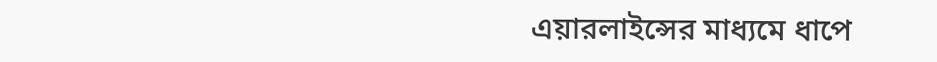এয়ারলাইন্সের মাধ্যমে ধাপে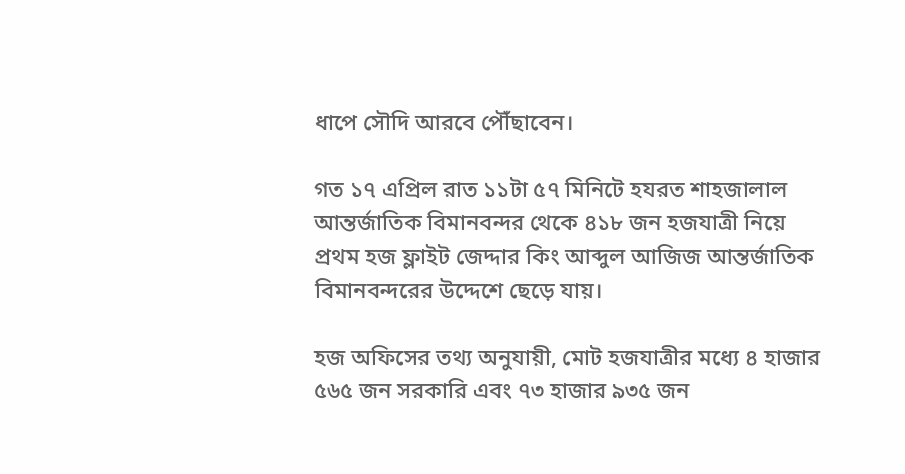ধাপে সৌদি আরবে পৌঁছাবেন।

গত ১৭ এপ্রিল রাত ১১টা ৫৭ মিনিটে হযরত শাহজালাল আন্তর্জাতিক বিমানবন্দর থেকে ৪১৮ জন হজযাত্রী নিয়ে প্রথম হজ ফ্লাইট জেদ্দার কিং আব্দুল আজিজ আন্তর্জাতিক বিমানবন্দরের উদ্দেশে ছেড়ে যায়।

হজ অফিসের তথ্য অনুযায়ী, মোট হজযাত্রীর মধ্যে ৪ হাজার ৫৬৫ জন সরকারি এবং ৭৩ হাজার ৯৩৫ জন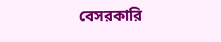বেসরকারি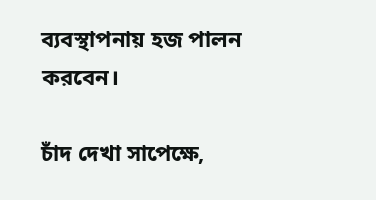ব্যবস্থাপনায় হজ পালন করবেন।

চাঁদ দেখা সাপেক্ষে,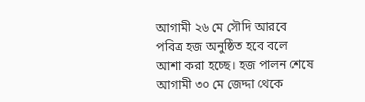আগামী ২৬ মে সৌদি আরবে পবিত্র হজ অনুষ্ঠিত হবে বলে আশা করা হচ্ছে। হজ পালন শেষে আগামী ৩০ মে জেদ্দা থেকে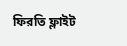ফিরতি ফ্লাইট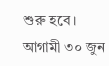শুরু হবে। আগামী ৩০ জুন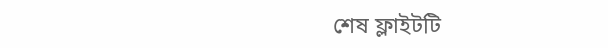শেষ ফ্লাইটটি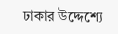ঢাকার উদ্দেশ্যে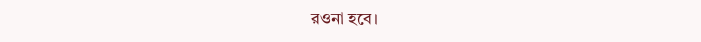রওনা হবে।